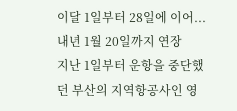이달 1일부터 28일에 이어...내년 1월 20일까지 연장
지난 1일부터 운항을 중단했던 부산의 지역항공사인 영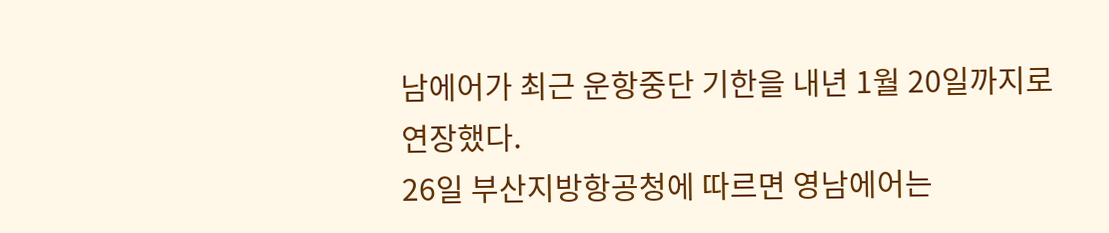남에어가 최근 운항중단 기한을 내년 1월 20일까지로 연장했다.
26일 부산지방항공청에 따르면 영남에어는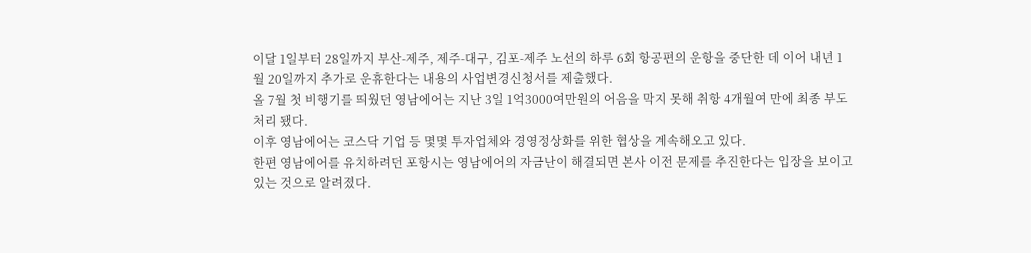이달 1일부터 28일까지 부산-제주, 제주-대구, 김포-제주 노선의 하루 6회 항공편의 운항을 중단한 데 이어 내년 1월 20일까지 추가로 운휴한다는 내용의 사업변경신청서를 제출했다.
올 7월 첫 비행기를 띄웠던 영남에어는 지난 3일 1억3000여만원의 어음을 막지 못해 취항 4개월여 만에 최종 부도처리 됐다.
이후 영남에어는 코스닥 기업 등 몇몇 투자업체와 경영정상화를 위한 협상을 계속해오고 있다.
한편 영남에어를 유치하려던 포항시는 영남에어의 자금난이 해결되면 본사 이전 문제를 추진한다는 입장을 보이고 있는 것으로 알려졌다.